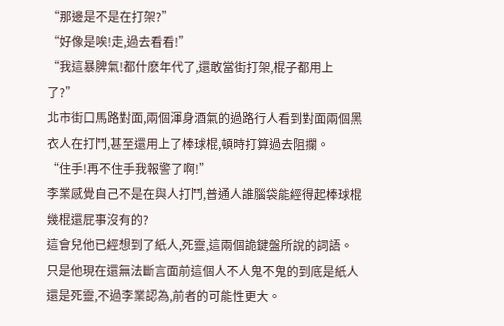“那邊是不是在打架?”
“好像是唉!走,過去看看!”
“我這暴脾氣!都什麽年代了,還敢當街打架,棍子都用上了?”
北市街口馬路對面,兩個渾身酒氣的過路行人看到對面兩個黑衣人在打鬥,甚至還用上了棒球棍,頓時打算過去阻攔。
“住手!再不住手我報警了啊!”
李業感覺自己不是在與人打鬥,普通人誰腦袋能經得起棒球棍幾棍還屁事沒有的?
這會兒他已經想到了紙人,死靈,這兩個詭鍵盤所說的詞語。
只是他現在還無法斷言面前這個人不人鬼不鬼的到底是紙人還是死靈,不過李業認為,前者的可能性更大。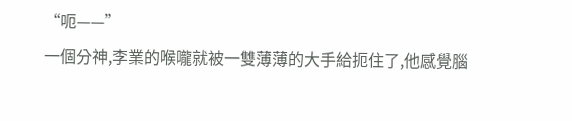“呃——”
一個分神,李業的喉嚨就被一雙薄薄的大手給扼住了,他感覺腦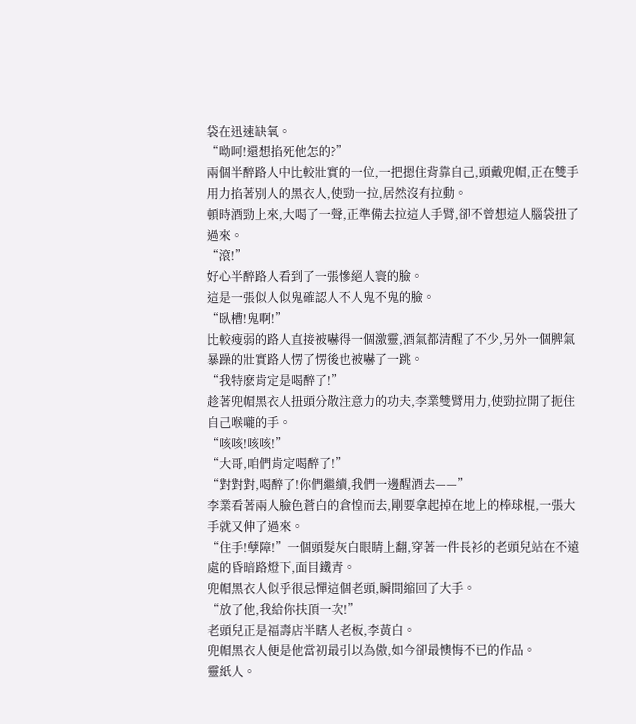袋在迅速缺氧。
“呦呵!還想掐死他怎的?”
兩個半醉路人中比較壯實的一位,一把摁住背靠自己,頭戴兜帽,正在雙手用力掐著別人的黑衣人,使勁一拉,居然沒有拉動。
頓時酒勁上來,大喝了一聲,正準備去拉這人手臂,卻不曾想這人腦袋扭了過來。
“滾!”
好心半醉路人看到了一張慘絕人寰的臉。
這是一張似人似鬼確認人不人鬼不鬼的臉。
“臥槽!鬼啊!”
比較瘦弱的路人直接被嚇得一個激靈,酒氣都清醒了不少,另外一個脾氣暴躁的壯實路人愣了愣後也被嚇了一跳。
“我特麽肯定是喝醉了!”
趁著兜帽黑衣人扭頭分散注意力的功夫,李業雙臂用力,使勁拉開了扼住自己喉嚨的手。
“咳咳!咳咳!”
“大哥,咱們肯定喝醉了!”
“對對對,喝醉了!你們繼續,我們一邊醒酒去——”
李業看著兩人臉色蒼白的倉惶而去,剛要拿起掉在地上的棒球棍,一張大手就又伸了過來。
“住手!孽障!”一個頭髮灰白眼睛上翻,穿著一件長衫的老頭兒站在不遠處的昏暗路燈下,面目鐵青。
兜帽黑衣人似乎很忌憚這個老頭,瞬間縮回了大手。
“放了他,我給你扶頂一次!”
老頭兒正是福壽店半瞎人老板,李黃白。
兜帽黑衣人便是他當初最引以為傲,如今卻最懊悔不已的作品。
靈紙人。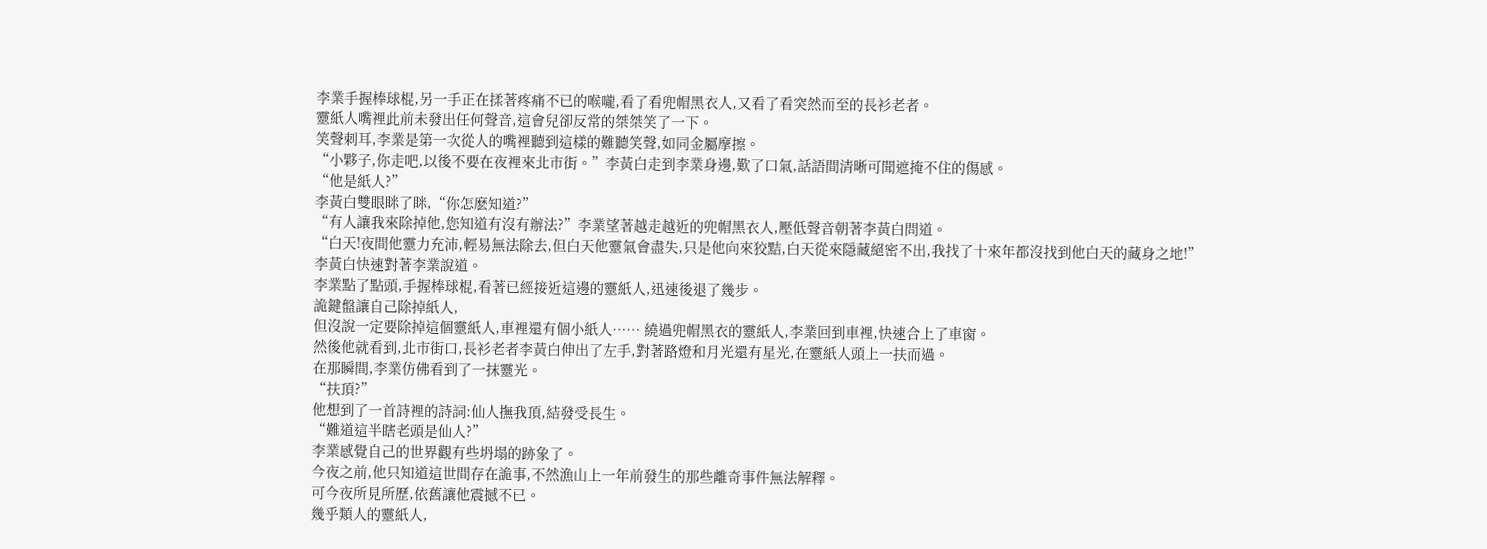李業手握棒球棍,另一手正在揉著疼痛不已的喉嚨,看了看兜帽黑衣人,又看了看突然而至的長衫老者。
靈紙人嘴裡此前未發出任何聲音,這會兒卻反常的桀桀笑了一下。
笑聲刺耳,李業是第一次從人的嘴裡聽到這樣的難聽笑聲,如同金屬摩擦。
“小夥子,你走吧,以後不要在夜裡來北市街。”李黃白走到李業身邊,歎了口氣,話語間清晰可聞遮掩不住的傷感。
“他是紙人?”
李黃白雙眼眯了眯,“你怎麽知道?”
“有人讓我來除掉他,您知道有沒有辦法?”李業望著越走越近的兜帽黑衣人,壓低聲音朝著李黃白問道。
“白天!夜間他靈力充沛,輕易無法除去,但白天他靈氣會盡失,只是他向來狡黠,白天從來隱藏絕密不出,我找了十來年都沒找到他白天的藏身之地!”
李黃白快速對著李業說道。
李業點了點頭,手握棒球棍,看著已經接近這邊的靈紙人,迅速後退了幾步。
詭鍵盤讓自己除掉紙人,
但沒說一定要除掉這個靈紙人,車裡還有個小紙人…… 繞過兜帽黑衣的靈紙人,李業回到車裡,快速合上了車窗。
然後他就看到,北市街口,長衫老者李黃白伸出了左手,對著路燈和月光還有星光,在靈紙人頭上一扶而過。
在那瞬間,李業仿佛看到了一抹靈光。
“扶頂?”
他想到了一首詩裡的詩詞:仙人撫我頂,結發受長生。
“難道這半瞎老頭是仙人?”
李業感覺自己的世界觀有些坍塌的跡象了。
今夜之前,他只知道這世間存在詭事,不然漁山上一年前發生的那些離奇事件無法解釋。
可今夜所見所歷,依舊讓他震撼不已。
幾乎類人的靈紙人,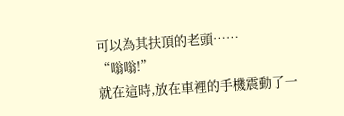可以為其扶頂的老頭……
“嗡嗡!”
就在這時,放在車裡的手機震動了一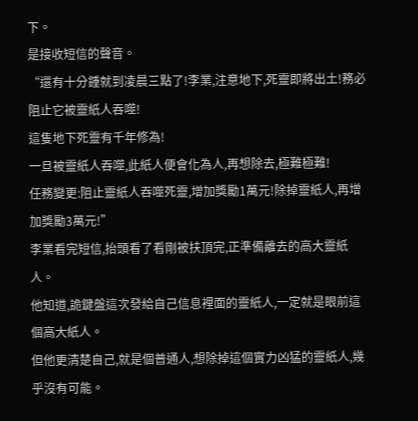下。
是接收短信的聲音。
“還有十分鍾就到凌晨三點了!李業,注意地下,死靈即將出土!務必阻止它被靈紙人吞噬!
這隻地下死靈有千年修為!
一旦被靈紙人吞噬,此紙人便會化為人,再想除去,極難極難!
任務變更:阻止靈紙人吞噬死靈,增加獎勵1萬元!除掉靈紙人,再增加獎勵3萬元!”
李業看完短信,抬頭看了看剛被扶頂完,正準備離去的高大靈紙人。
他知道,詭鍵盤這次發給自己信息裡面的靈紙人,一定就是眼前這個高大紙人。
但他更清楚自己,就是個普通人,想除掉這個實力凶猛的靈紙人,幾乎沒有可能。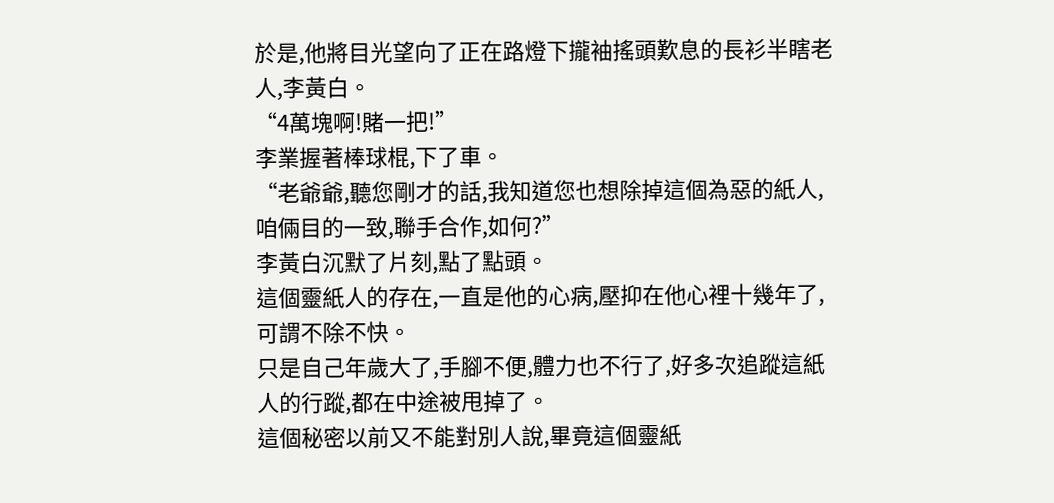於是,他將目光望向了正在路燈下攏袖搖頭歎息的長衫半瞎老人,李黃白。
“4萬塊啊!賭一把!”
李業握著棒球棍,下了車。
“老爺爺,聽您剛才的話,我知道您也想除掉這個為惡的紙人,咱倆目的一致,聯手合作,如何?”
李黃白沉默了片刻,點了點頭。
這個靈紙人的存在,一直是他的心病,壓抑在他心裡十幾年了,可謂不除不快。
只是自己年歲大了,手腳不便,體力也不行了,好多次追蹤這紙人的行蹤,都在中途被甩掉了。
這個秘密以前又不能對別人說,畢竟這個靈紙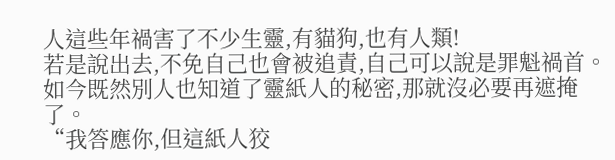人這些年禍害了不少生靈,有貓狗,也有人類!
若是說出去,不免自己也會被追責,自己可以說是罪魁禍首。
如今既然別人也知道了靈紙人的秘密,那就沒必要再遮掩了。
“我答應你,但這紙人狡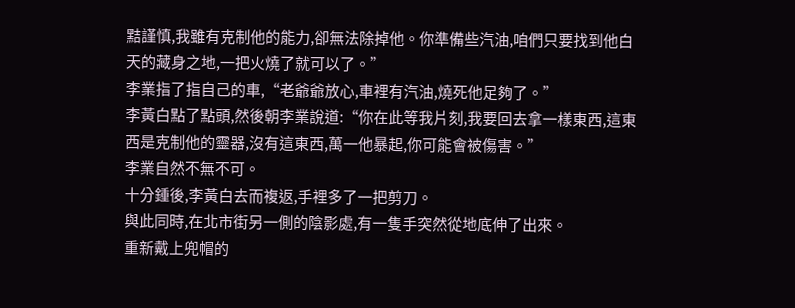黠謹慎,我雖有克制他的能力,卻無法除掉他。你準備些汽油,咱們只要找到他白天的藏身之地,一把火燒了就可以了。”
李業指了指自己的車,“老爺爺放心,車裡有汽油,燒死他足夠了。”
李黃白點了點頭,然後朝李業說道:“你在此等我片刻,我要回去拿一樣東西,這東西是克制他的靈器,沒有這東西,萬一他暴起,你可能會被傷害。”
李業自然不無不可。
十分鍾後,李黃白去而複返,手裡多了一把剪刀。
與此同時,在北市街另一側的陰影處,有一隻手突然從地底伸了出來。
重新戴上兜帽的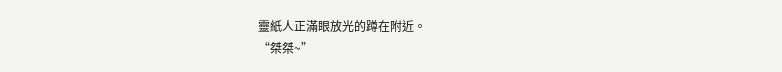靈紙人正滿眼放光的蹲在附近。
“桀桀~”